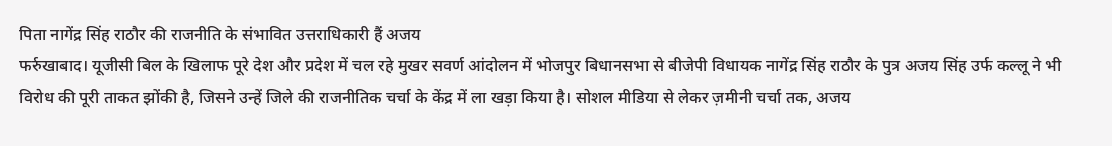पिता नागेंद्र सिंह राठौर की राजनीति के संभावित उत्तराधिकारी हैं अजय
फर्रुखाबाद। यूजीसी बिल के खिलाफ पूरे देश और प्रदेश में चल रहे मुखर सवर्ण आंदोलन में भोजपुर बिधानसभा से बीजेपी विधायक नागेंद्र सिंह राठौर के पुत्र अजय सिंह उर्फ कल्लू ने भी विरोध की पूरी ताकत झोंकी है, जिसने उन्हें जिले की राजनीतिक चर्चा के केंद्र में ला खड़ा किया है। सोशल मीडिया से लेकर ज़मीनी चर्चा तक, अजय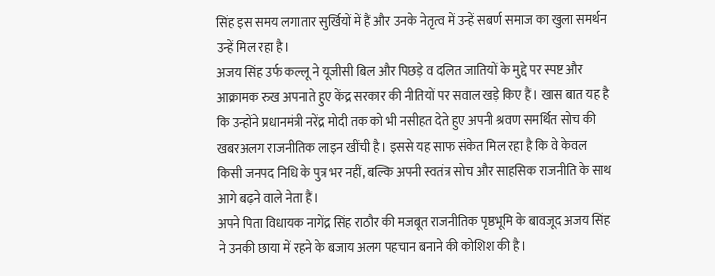सिंह इस समय लगातार सुर्खियों में हैं और उनके नेतृत्व में उन्हें सबर्ण समाज का खुला समर्थन उन्हें मिल रहा है।
अजय सिंह उर्फ कल्लू ने यूजीसी बिल और पिछड़े व दलित जातियों के मुद्दे पर स्पष्ट और आक्रामक रुख अपनाते हुए केंद्र सरकार की नीतियों पर सवाल खड़े किए हैं। खास बात यह है कि उन्होंने प्रधानमंत्री नरेंद्र मोदी तक को भी नसीहत देते हुए अपनी श्रवण समर्थित सोच की खबरअलग राजनीतिक लाइन खींची है। इससे यह साफ संकेत मिल रहा है कि वे केवल किसी जनपद निधि के पुत्र भर नहीं, बल्कि अपनी स्वतंत्र सोच और साहसिक राजनीति के साथ आगे बढ़ने वाले नेता हैं।
अपने पिता विधायक नागेंद्र सिंह राठौर की मजबूत राजनीतिक पृष्ठभूमि के बावजूद अजय सिंह ने उनकी छाया में रहने के बजाय अलग पहचान बनाने की कोशिश की है।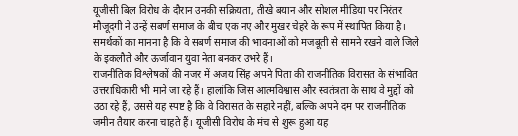यूजीसी बिल विरोध के दौरान उनकी सक्रियता, तीखे बयान और सोशल मीडिया पर निरंतर मौजूदगी ने उन्हें सबर्ण समाज के बीच एक नए और मुखर चेहरे के रूप में स्थापित किया है। समर्थकों का मानना है कि वे सबर्ण समाज की भावनाओं को मजबूती से सामने रखने वाले जिले के इकलौते और ऊर्जावान युवा नेता बनकर उभरे हैं।
राजनीतिक विश्लेषकों की नजर में अजय सिंह अपने पिता की राजनीतिक विरासत के संभावित उत्तराधिकारी भी माने जा रहे हैं। हालांकि जिस आत्मविश्वास और स्वतंत्रता के साथ वे मुद्दों को उठा रहे हैं, उससे यह स्पष्ट है कि वे विरासत के सहारे नहीं, बल्कि अपने दम पर राजनीतिक जमीन तैयार करना चाहते हैं। यूजीसी विरोध के मंच से शुरू हुआ यह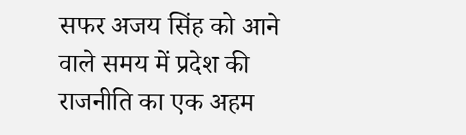सफर अजय सिंह को आने वाले समय में प्रदेश की राजनीति का एक अहम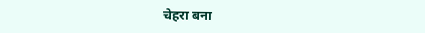चेहरा बना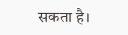सकता है।